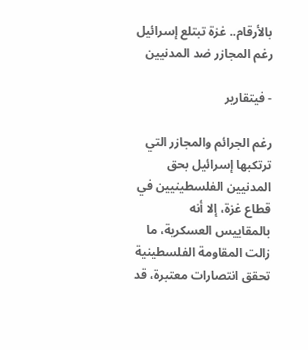بالأرقام.. غزة تبتلع إسرائيل رغم المجازر ضد المدنيين

- فيتقارير

رغم الجرائم والمجازر التي ترتكبها إسرائيل بحق المدنيين الفلسطينيين في قطاع غزة، إلا أنه بالمقاييس العسكرية، ما زالت المقاومة الفلسطينية تحقق انتصارات معتبرة، قد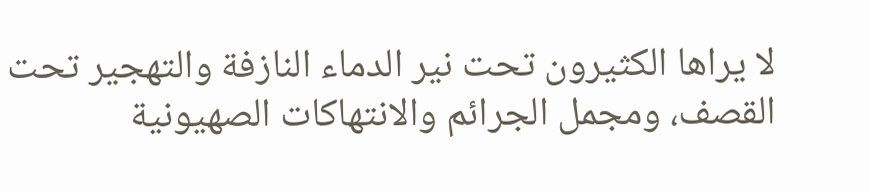لا يراها الكثيرون تحت نير الدماء النازفة والتهجير تحت القصف، ومجمل الجرائم والانتهاكات الصهيونية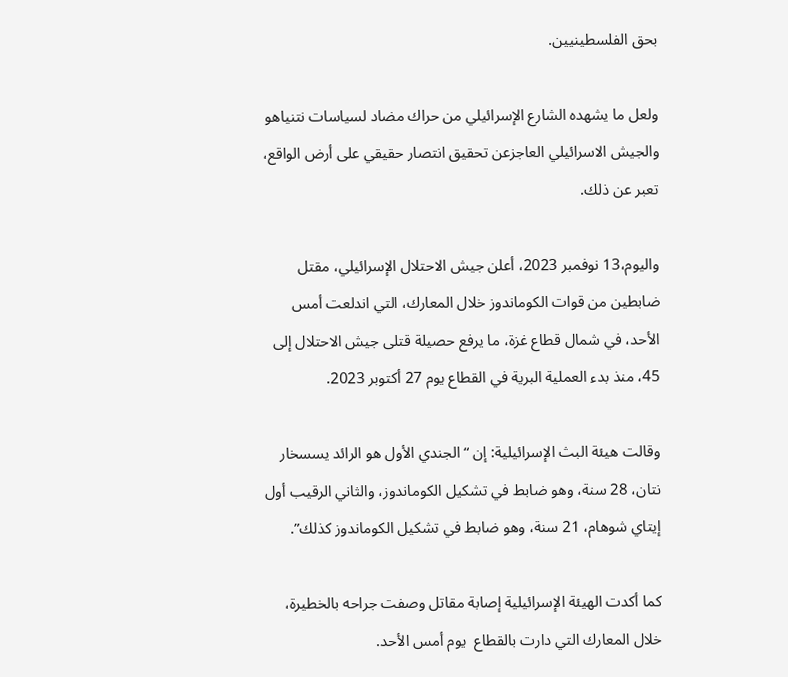بحق الفلسطينيين.

ولعل ما يشهده الشارع الإسرائيلي من حراك مضاد لسياسات نتنياهو والجيش الاسرائيلي العاجزعن تحقيق انتصار حقيقي على أرض الواقع، تعبر عن ذلك.

واليوم،13 نوفمبر 2023، أعلن جيش الاحتلال الإسرائيلي، مقتل ضابطين من قوات الكوماندوز خلال المعارك، التي اندلعت أمس الأحد، في شمال قطاع غزة، ما يرفع حصيلة قتلى جيش الاحتلال إلى 45، منذ بدء العملية البرية في القطاع يوم 27 أكتوبر 2023.

وقالت هيئة البث الإسرائيلية: إن “الجندي الأول هو الرائد يسسخار نتان، 28 سنة، وهو ضابط في تشكيل الكوماندوز، والثاني الرقيب أول إيتاي شوهام، 21 سنة، وهو ضابط في تشكيل الكوماندوز كذلك”.

كما أكدت الهيئة الإسرائيلية إصابة مقاتل وصفت جراحه بالخطيرة، خلال المعارك التي دارت بالقطاع  يوم أمس الأحد.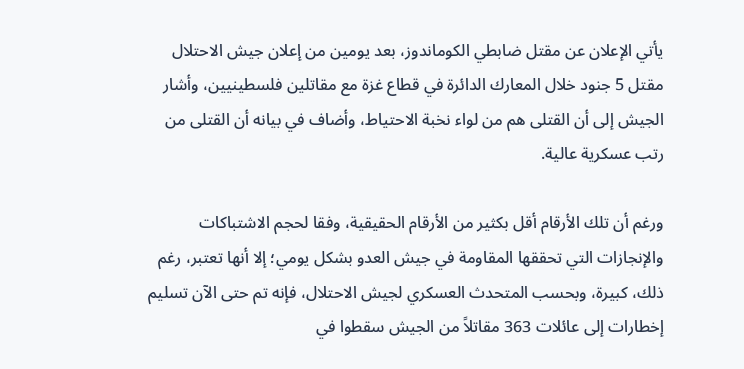يأتي الإعلان عن مقتل ضابطي الكوماندوز، بعد يومين من إعلان جيش الاحتلال مقتل 5 جنود خلال المعارك الدائرة في قطاع غزة مع مقاتلين فلسطينيين، وأشار الجيش إلى أن القتلى هم من لواء نخبة الاحتياط، وأضاف في بيانه أن القتلى من رتب عسكرية عالية.

ورغم أن تلك الأرقام أقل بكثير من الأرقام الحقيقية، وفقا لحجم الاشتباكات والإنجازات التي تحققها المقاومة في جيش العدو بشكل يومي؛ إلا أنها تعتبر، رغم ذلك، كبيرة، وبحسب المتحدث العسكري لجيش الاحتلال، فإنه تم حتى الآن تسليم إخطارات إلى عائلات 363 مقاتلاً من الجيش سقطوا في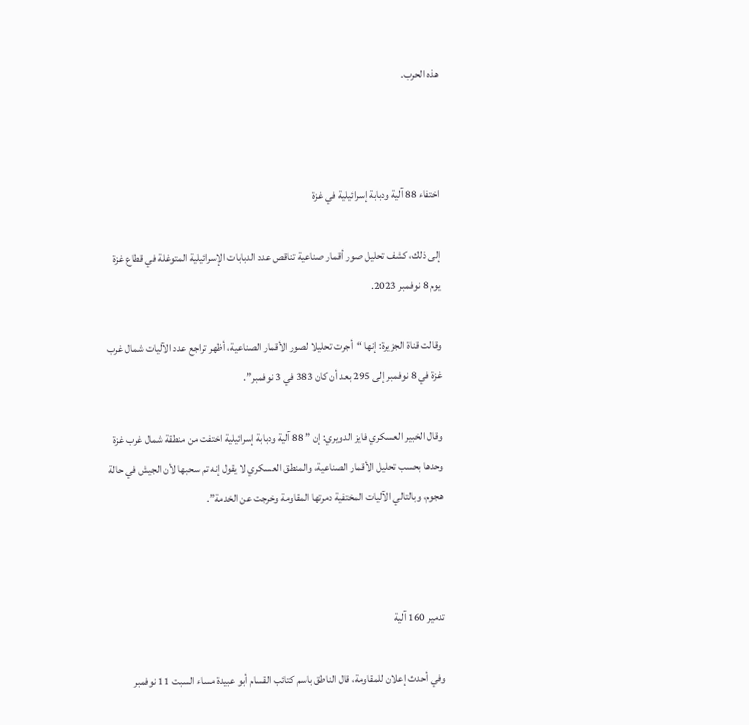هذه الحرب.



اختفاء 88 آلية ودبابة إسرائيلية في غزة

إلى ذلك، كشف تحليل صور أقمار صناعية تناقص عدد الدبابات الإسرائيلية المتوغلة في قطاع غزة يوم 8 نوفمبر 2023.

وقالت قناة الجزيرة: إنها “أجرت تحليلا لصور الأقمار الصناعية، أظهر تراجع عدد الآليات شمال غرب غزة في 8 نوفمبر إلى 295 بعد أن كان 383 في 3 نوفمبر”.

وقال الخبير العسكري فايز الدويري: إن ” 88 آلية ودبابة إسرائيلية اختفت من منطقة شمال غرب غزة وحدها بحسب تحليل الأقمار الصناعية، والمنطق العسكري لا يقول إنه تم سحبها لأن الجيش في حالة هجوم، وبالتالي الآليات المختفية دمرتها المقاومة وخرجت عن الخدمة”.



تدمير 160 آلية

وفي أحدث إعلان للمقاومة، قال الناطق باسم كتائب القسام أبو عبيدة مساء السبت 11 نوفمبر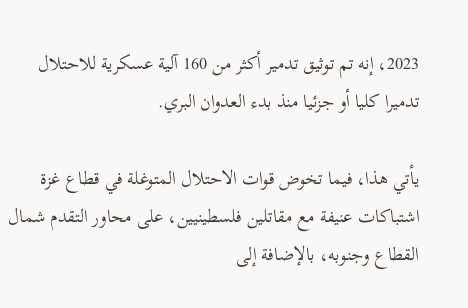2023، إنه تم توثيق تدمير أكثر من 160 آلية عسكرية للاحتلال تدميرا كليا أو جزئيا منذ بدء العدوان البري.

يأتي هذا، فيما تخوض قوات الاحتلال المتوغلة في قطاع غزة اشتباكات عنيفة مع مقاتلين فلسطينيين، على محاور التقدم شمال القطاع وجنوبه، بالإضافة إلى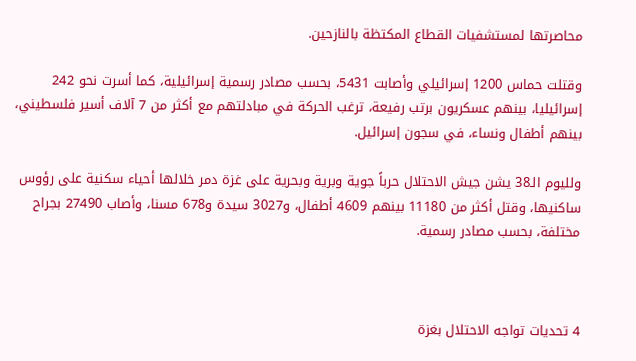محاصرتها لمستشفيات القطاع المكتظة بالنازحين.

وقتلت حماس 1200 إسرائيلي وأصابت 5431، بحسب مصادر رسمية إسرائيلية، كما أسرت نحو 242 إسرائيليا، بينهم عسكريون برتب رفيعة، ترغب الحركة في مبادلتهم مع أكثر من 7 آلاف أسير فلسطيني، بينهم أطفال ونساء، في سجون إسرائيل.

ولليوم الـ38 يشن جيش الاحتلال حرباً جوية وبرية وبحرية على غزة دمر خلالها أحياء سكنية على رؤوس ساكنيها، وقتل أكثر من 11180 بينهم 4609 أطفال، و3027 سيدة و678 مسنا، وأصاب 27490 بجراح مختلفة، بحسب مصادر رسمية.



4 تحديات تواجه الاحتلال بغزة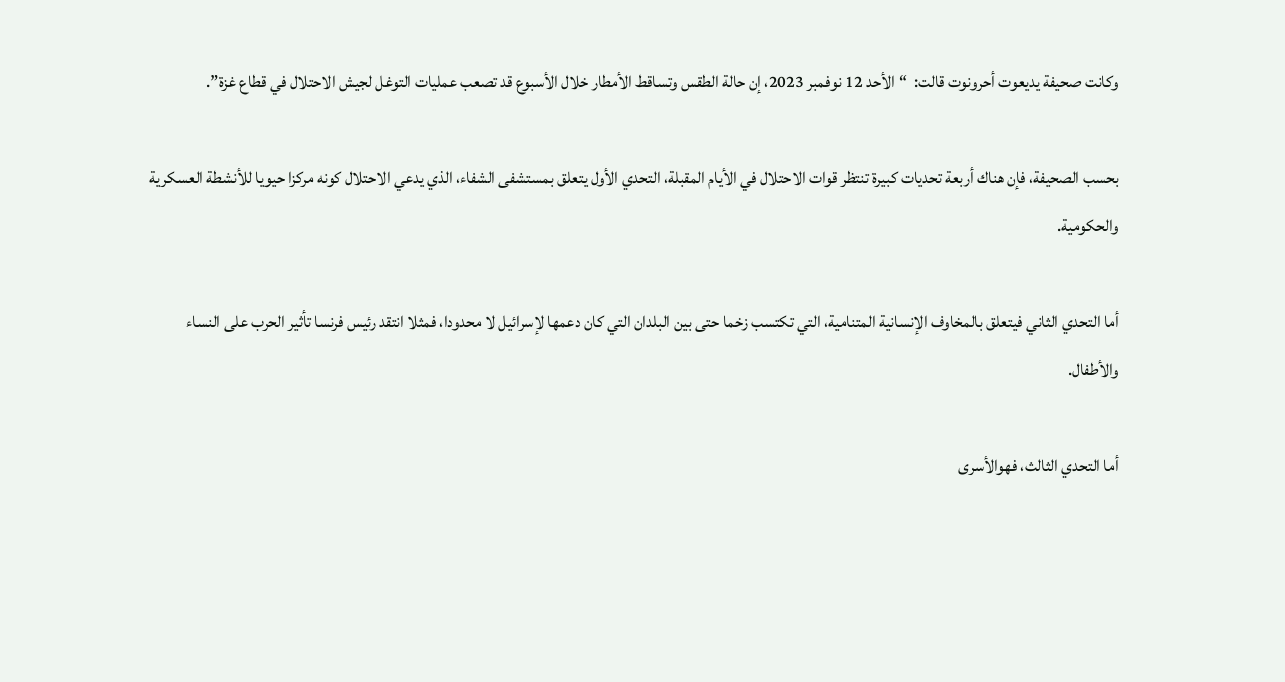وكانت صحيفة يديعوت أحرونوت قالت:  “الأحد 12 نوفمبر 2023، إن حالة الطقس وتساقط الأمطار خلال الأسبوع قد تصعب عمليات التوغل لجيش الاحتلال في قطاع غزة”.

بحسب الصحيفة، فإن هناك أربعة تحديات كبيرة تنتظر قوات الاحتلال في الأيام المقبلة، التحدي الأول يتعلق بمستشفى الشفاء، الذي يدعي الاحتلال كونه مركزا حيويا للأنشطة العسكرية والحكومية.

أما التحدي الثاني فيتعلق بالمخاوف الإنسانية المتنامية، التي تكتسب زخما حتى بين البلدان التي كان دعمها لإسرائيل لا محدودا، فمثلا انتقد رئيس فرنسا تأثير الحرب على النساء والأطفال.

أما التحدي الثالث، فهوالأسرى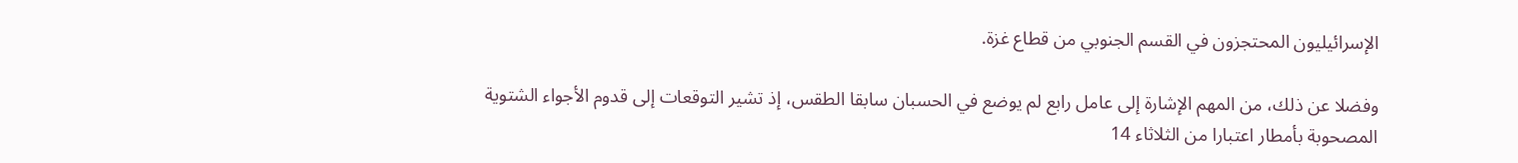الإسرائيليون المحتجزون في القسم الجنوبي من قطاع غزة.

وفضلا عن ذلك، من المهم الإشارة إلى عامل رابع لم يوضع في الحسبان سابقا الطقس، إذ تشير التوقعات إلى قدوم الأجواء الشتوية المصحوبة بأمطار اعتبارا من الثلاثاء 14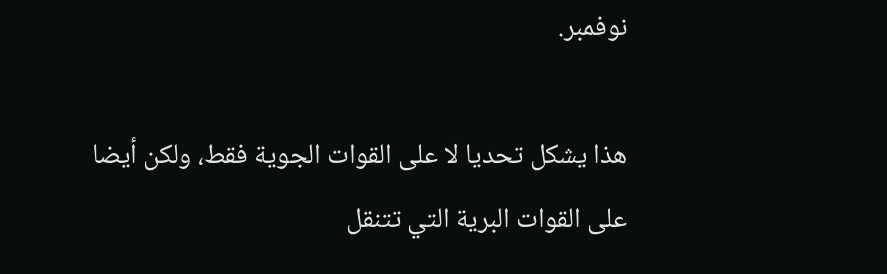نوفمبر.

هذا يشكل تحديا لا على القوات الجوية فقط، ولكن أيضا على القوات البرية التي تتنقل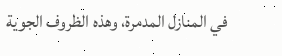في المنازل المدمرة، وهذه الظروف الجوية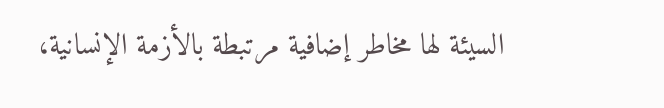السيئة لها مخاطر إضافية مرتبطة بالأزمة الإنسانية،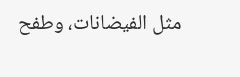مثل الفيضانات، وطفح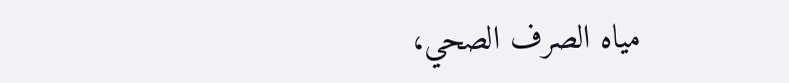مياه الصرف الصحي،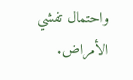واحتمال تفشي الأمراض.